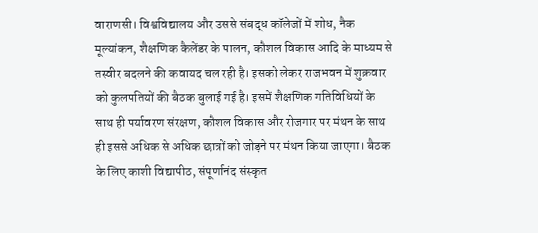वाराणसी। विश्वविद्यालय और उससे संबद्ध कॉलेजों में शोध, नैक मूल्यांकन, शैक्षणिक कैलेंडर के पालन, कौशल विकास आदि के माध्यम से तस्वीर बदलने की कवायद चल रही है। इसको लेकर राजभवन में शुक्रवार को कुलपतियों की बैठक बुलाई गई है। इसमें शैक्षणिक गतिविधियों के साथ ही पर्यावरण संरक्षण, कौशल विकास और रोजगार पर मंथन के साथ ही इससे अधिक से अधिक छात्रों को जोड़ने पर मंथन किया जाएगा। बैठक के लिए काशी विद्यापीठ, संपूर्णानंद संस्कृत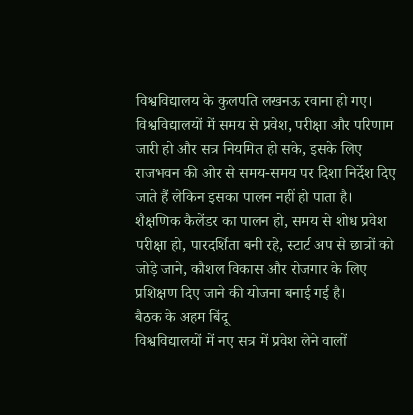विश्वविद्यालय के कुलपति लखनऊ रवाना हो गए।
विश्वविद्यालयों में समय से प्रवेश, परीक्षा और परिणाम जारी हो और सत्र नियमित हो सके, इसके लिए राजभवन की ओर से समय-समय पर दिशा निर्देश दिए जाते हैं लेकिन इसका पालन नहीं हो पाता है। शैक्षणिक कैलेंडर का पालन हो, समय से शोध प्रवेश परीक्षा हो, पारदर्शिता बनी रहे, स्टार्ट अप से छात्रों को जोड़े जाने, कौशल विकास और रोजगार के लिए प्रशिक्षण दिए जाने की योजना बनाई गई है।
बैठक के अहम बिंदू
विश्वविद्यालयों में नए सत्र में प्रवेश लेने वालों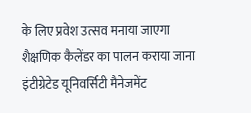के लिए प्रवेश उत्सव मनाया जाएगा
शैक्षणिक कैलेंडर का पालन कराया जाना
इंटीग्रेटेड यूनिवर्सिटी मैनेजमेंट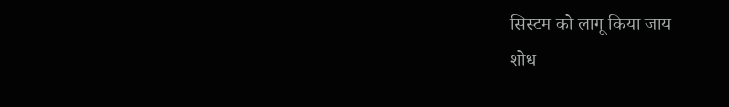सिस्टम को लागू किया जाय
शोध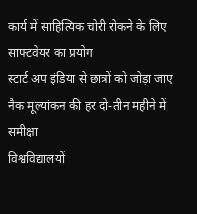कार्य में साहित्यिक चोरी रोकने के लिए साफ्टवेयर का प्रयोग
स्टार्ट अप इंडिया से छात्रों को जोड़ा जाए
नैक मूल्यांकन की हर दो-तीन महीने में समीक्षा
विश्वविद्यालयों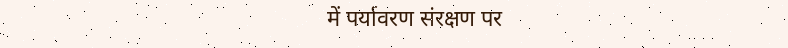में पर्यावरण संरक्षण पर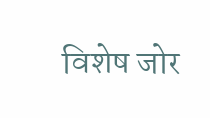विशेष जोर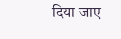दिया जाए